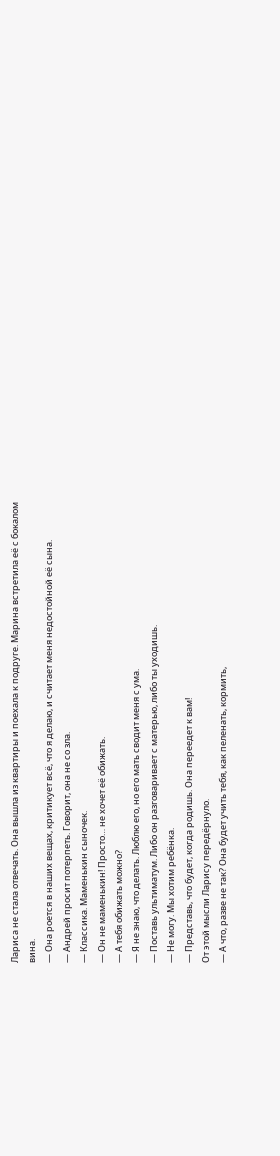Лариса не стала отвечать. Она вышла из квартиры и поехала к подруге. Марина встретила её с бокалом вина.
— Она роется в наших вещах, критикует всё, что я делаю, и считает меня недостойной её сына.
— Андрей просит потерпеть. Говорит, она не со зла.
— Классика. Маменькин сыночек.
— Он не маменькин! Просто… не хочет её обижать.
— А тебя обижать можно?
— Я не знаю, что делать. Люблю его, но его мать сводит меня с ума.
— Поставь ультиматум. Либо он разговаривает с матерью, либо ты уходишь.
— Не могу. Мы хотим ребёнка.
— Представь, что будет, когда родишь. Она переедет к вам!
От этой мысли Ларису передёрнуло.
— А что, разве не так? Она будет учить тебя, как пеленать, кормить,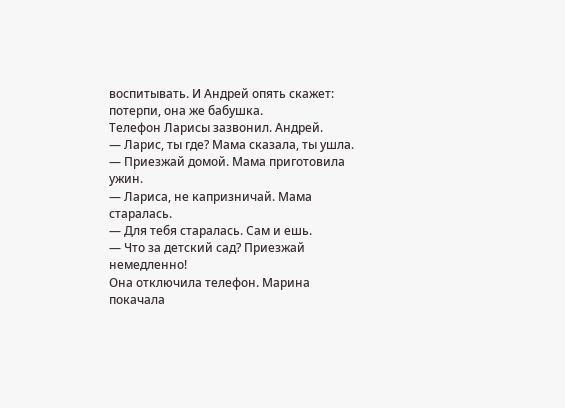воспитывать. И Андрей опять скажет: потерпи, она же бабушка.
Телефон Ларисы зазвонил. Андрей.
— Ларис, ты где? Мама сказала, ты ушла.
— Приезжай домой. Мама приготовила ужин.
— Лариса, не капризничай. Мама старалась.
— Для тебя старалась. Сам и ешь.
— Что за детский сад? Приезжай немедленно!
Она отключила телефон. Марина покачала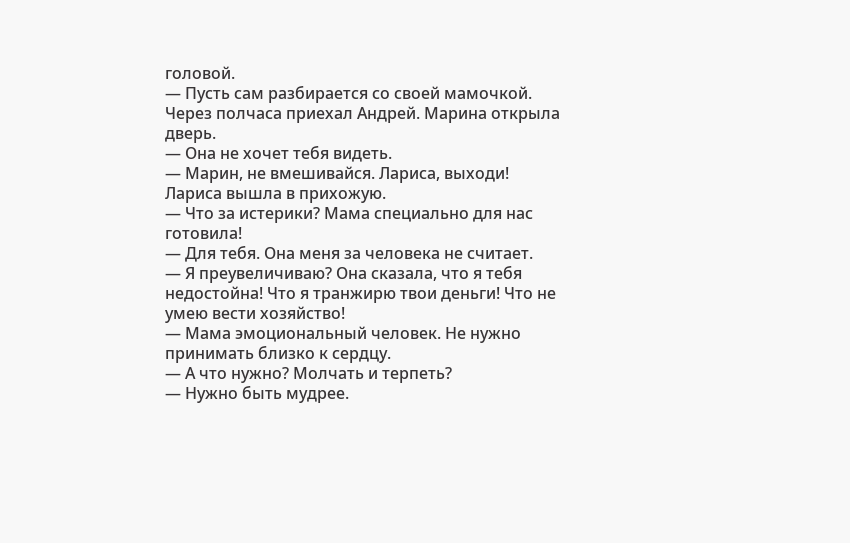головой.
— Пусть сам разбирается со своей мамочкой.
Через полчаса приехал Андрей. Марина открыла дверь.
— Она не хочет тебя видеть.
— Марин, не вмешивайся. Лариса, выходи!
Лариса вышла в прихожую.
— Что за истерики? Мама специально для нас готовила!
— Для тебя. Она меня за человека не считает.
— Я преувеличиваю? Она сказала, что я тебя недостойна! Что я транжирю твои деньги! Что не умею вести хозяйство!
— Мама эмоциональный человек. Не нужно принимать близко к сердцу.
— А что нужно? Молчать и терпеть?
— Нужно быть мудрее.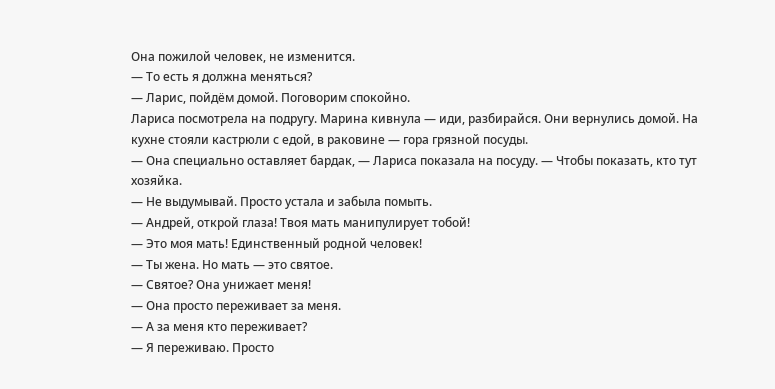Она пожилой человек, не изменится.
— То есть я должна меняться?
— Ларис, пойдём домой. Поговорим спокойно.
Лариса посмотрела на подругу. Марина кивнула — иди, разбирайся. Они вернулись домой. На кухне стояли кастрюли с едой, в раковине — гора грязной посуды.
— Она специально оставляет бардак, — Лариса показала на посуду. — Чтобы показать, кто тут хозяйка.
— Не выдумывай. Просто устала и забыла помыть.
— Андрей, открой глаза! Твоя мать манипулирует тобой!
— Это моя мать! Единственный родной человек!
— Ты жена. Но мать — это святое.
— Святое? Она унижает меня!
— Она просто переживает за меня.
— А за меня кто переживает?
— Я переживаю. Просто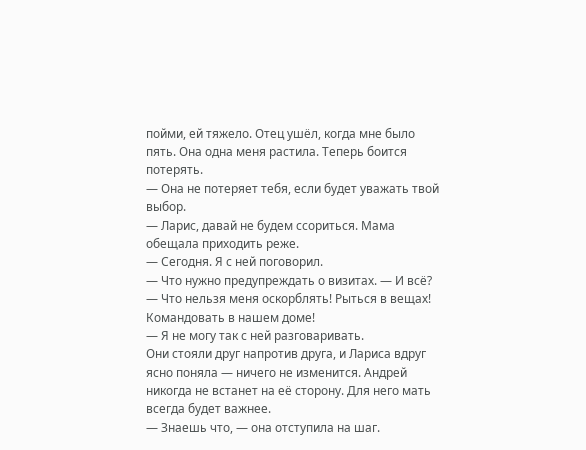пойми, ей тяжело. Отец ушёл, когда мне было пять. Она одна меня растила. Теперь боится потерять.
— Она не потеряет тебя, если будет уважать твой выбор.
— Ларис, давай не будем ссориться. Мама обещала приходить реже.
— Сегодня. Я с ней поговорил.
— Что нужно предупреждать о визитах. — И всё?
— Что нельзя меня оскорблять! Рыться в вещах! Командовать в нашем доме!
— Я не могу так с ней разговаривать.
Они стояли друг напротив друга, и Лариса вдруг ясно поняла — ничего не изменится. Андрей никогда не встанет на её сторону. Для него мать всегда будет важнее.
— Знаешь что, — она отступила на шаг.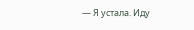— Я устала. Иду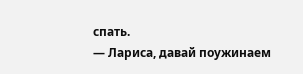спать.
— Лариса, давай поужинаем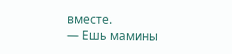вместе.
— Ешь мамины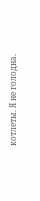котлеты. Я не голодна.